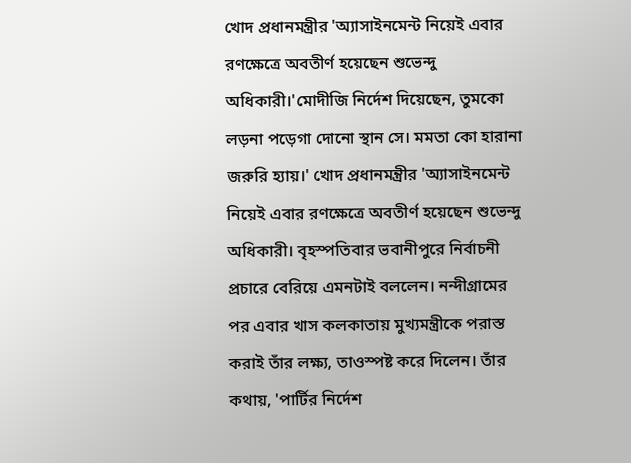খোদ প্রধানমন্ত্রীর 'অ্যাসাইনমেন্ট নিয়েই এবার রণক্ষেত্রে অবতীর্ণ হয়েছেন শুভেন্দু অধিকারী।'মোদীজি নির্দেশ দিয়েছেন, তুমকো লড়না পড়েগা দোনো স্থান সে। মমতা কো হারানা জরুরি হ্যায়।' খোদ প্রধানমন্ত্রীর 'অ্যাসাইনমেন্ট নিয়েই এবার রণক্ষেত্রে অবতীর্ণ হয়েছেন শুভেন্দু অধিকারী। বৃহস্পতিবার ভবানীপুরে নির্বাচনী প্রচারে বেরিয়ে এমনটাই বললেন। নন্দীগ্রামের পর এবার খাস কলকাতায় মুখ্যমন্ত্রীকে পরাস্ত করাই তাঁর লক্ষ্য, তাওস্পষ্ট করে দিলেন। তাঁর কথায়, 'পার্টির নির্দেশ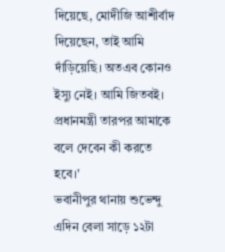দিয়েছে, মোদীজি আশীর্বাদ দিয়েছেন, তাই আমি দাঁড়িয়েছি। অতএব কোনও ইস্যু নেই। আমি জিতবই। প্রধানমন্ত্রী তারপর আমাকে বলে দেবেন কী করতে হবে।'
ভবানীপুর থানায় শুভেন্দু
এদিন বেলা সাড়ে ১২টা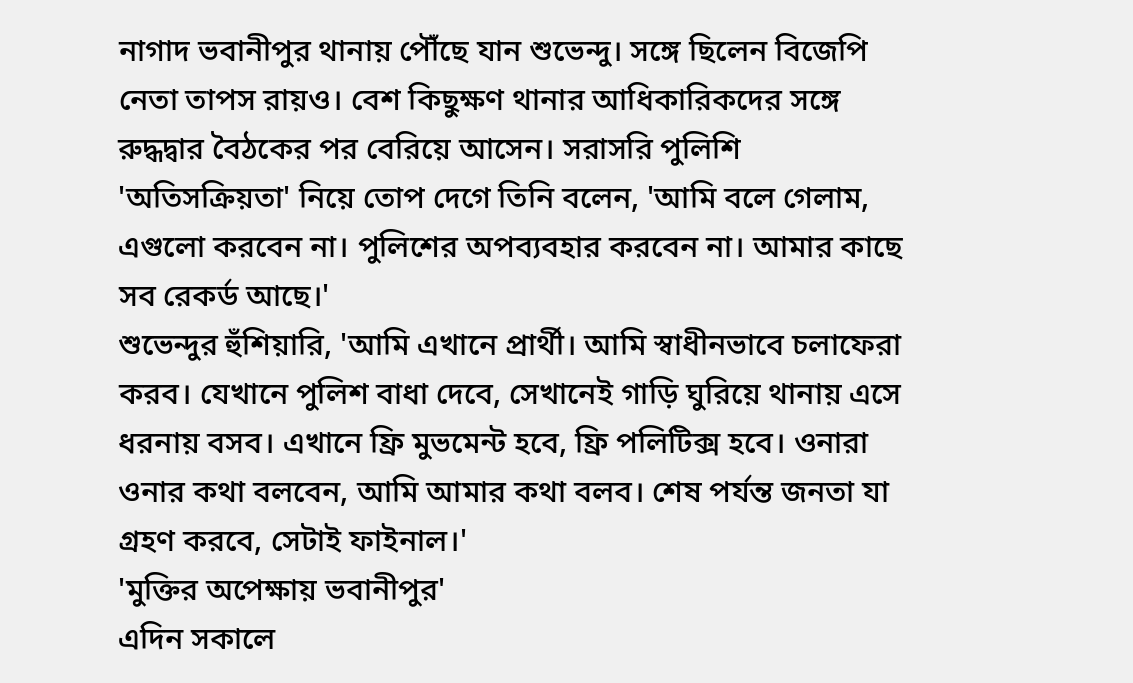নাগাদ ভবানীপুর থানায় পৌঁছে যান শুভেন্দু। সঙ্গে ছিলেন বিজেপি নেতা তাপস রায়ও। বেশ কিছুক্ষণ থানার আধিকারিকদের সঙ্গে রুদ্ধদ্বার বৈঠকের পর বেরিয়ে আসেন। সরাসরি পুলিশি 'অতিসক্রিয়তা' নিয়ে তোপ দেগে তিনি বলেন, 'আমি বলে গেলাম, এগুলো করবেন না। পুলিশের অপব্যবহার করবেন না। আমার কাছে সব রেকর্ড আছে।'
শুভেন্দুর হুঁশিয়ারি, 'আমি এখানে প্রার্থী। আমি স্বাধীনভাবে চলাফেরা করব। যেখানে পুলিশ বাধা দেবে, সেখানেই গাড়ি ঘুরিয়ে থানায় এসে ধরনায় বসব। এখানে ফ্রি মুভমেন্ট হবে, ফ্রি পলিটিক্স হবে। ওনারা ওনার কথা বলবেন, আমি আমার কথা বলব। শেষ পর্যন্ত জনতা যা গ্রহণ করবে, সেটাই ফাইনাল।'
'মুক্তির অপেক্ষায় ভবানীপুর'
এদিন সকালে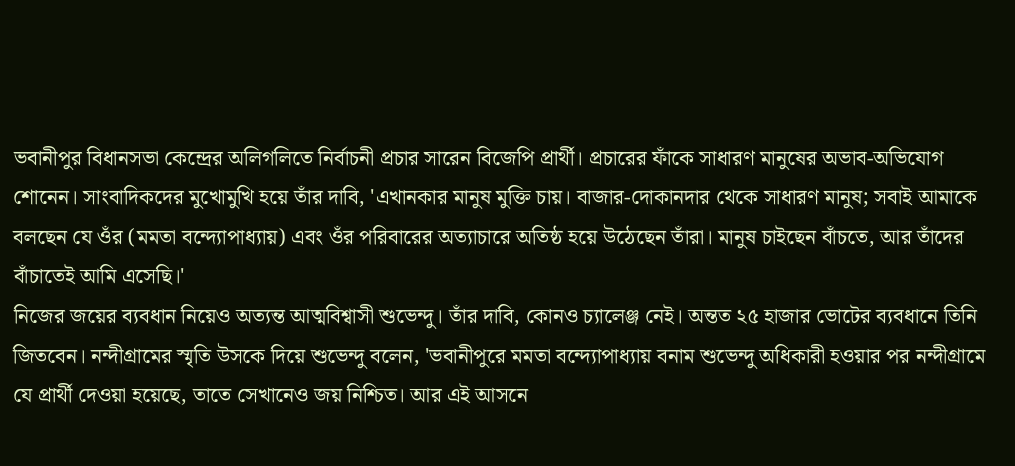ভবানীপুর বিধানসভা কেন্দ্রের অলিগলিতে নির্বাচনী প্রচার সারেন বিজেপি প্রার্থী। প্রচারের ফাঁকে সাধারণ মানুষের অভাব-অভিযোগ শোনেন। সাংবাদিকদের মুখোমুখি হয়ে তাঁর দাবি, 'এখানকার মানুষ মুক্তি চায়। বাজার-দোকানদার থেকে সাধারণ মানুষ; সবাই আমাকে বলছেন যে ওঁর (মমতা বন্দ্যোপাধ্যায়) এবং ওঁর পরিবারের অত্যাচারে অতিষ্ঠ হয়ে উঠেছেন তাঁরা। মানুষ চাইছেন বাঁচতে, আর তাঁদের বাঁচাতেই আমি এসেছি।'
নিজের জয়ের ব্যবধান নিয়েও অত্যন্ত আত্মবিশ্বাসী শুভেন্দু। তাঁর দাবি, কোনও চ্যালেঞ্জ নেই। অন্তত ২৫ হাজার ভোটের ব্যবধানে তিনি জিতবেন। নন্দীগ্রামের স্মৃতি উসকে দিয়ে শুভেন্দু বলেন, 'ভবানীপুরে মমতা বন্দ্যোপাধ্যায় বনাম শুভেন্দু অধিকারী হওয়ার পর নন্দীগ্রামে যে প্রার্থী দেওয়া হয়েছে, তাতে সেখানেও জয় নিশ্চিত। আর এই আসনে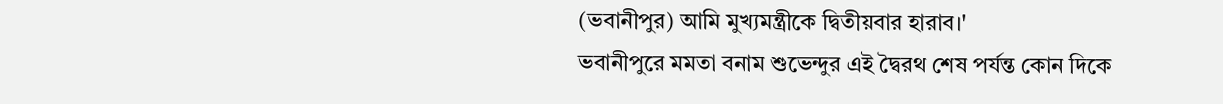(ভবানীপুর) আমি মুখ্যমন্ত্রীকে দ্বিতীয়বার হারাব।'
ভবানীপুরে মমতা বনাম শুভেন্দুর এই দ্বৈরথ শেষ পর্যন্ত কোন দিকে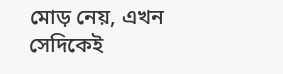মোড় নেয়, এখন সেদিকেই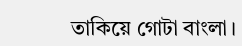তাকিয়ে গোটা বাংলা।